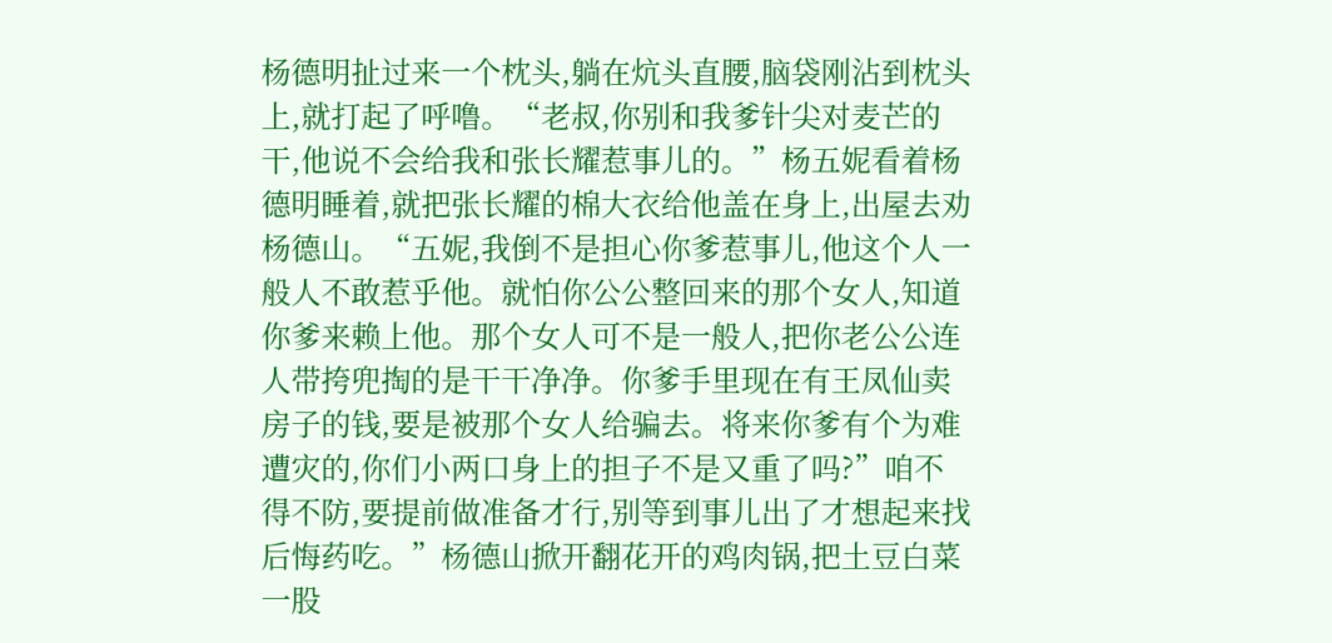杨德明扯过来一个枕头,躺在炕头直腰,脑袋刚沾到枕头上,就打起了呼噜。“老叔,你别和我爹针尖对麦芒的干,他说不会给我和张长耀惹事儿的。”杨五妮看着杨德明睡着,就把张长耀的棉大衣给他盖在身上,出屋去劝杨德山。“五妮,我倒不是担心你爹惹事儿,他这个人一般人不敢惹乎他。就怕你公公整回来的那个女人,知道你爹来赖上他。那个女人可不是一般人,把你老公公连人带挎兜掏的是干干净净。你爹手里现在有王凤仙卖房子的钱,要是被那个女人给骗去。将来你爹有个为难遭灾的,你们小两口身上的担子不是又重了吗?”咱不得不防,要提前做准备才行,别等到事儿出了才想起来找后悔药吃。”杨德山掀开翻花开的鸡肉锅,把土豆白菜一股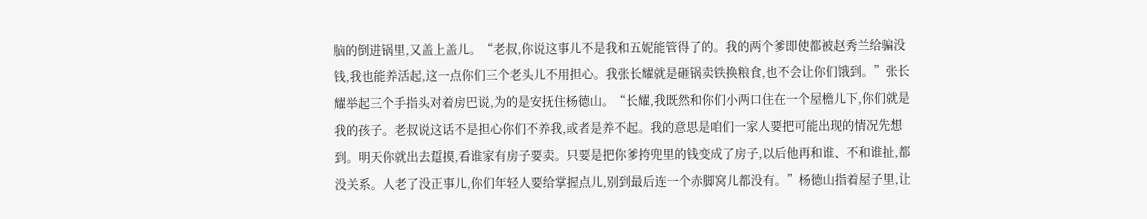脑的倒进锅里,又盖上盖儿。“老叔,你说这事儿不是我和五妮能管得了的。我的两个爹即使都被赵秀兰给骗没钱,我也能养活起,这一点你们三个老头儿不用担心。我张长耀就是砸锅卖铁换粮食,也不会让你们饿到。”张长耀举起三个手指头对着房巴说,为的是安抚住杨德山。“长耀,我既然和你们小两口住在一个屋檐儿下,你们就是我的孩子。老叔说这话不是担心你们不养我,或者是养不起。我的意思是咱们一家人要把可能出现的情况先想到。明天你就出去踅摸,看谁家有房子要卖。只要是把你爹挎兜里的钱变成了房子,以后他再和谁、不和谁扯,都没关系。人老了没正事儿,你们年轻人要给掌握点儿,别到最后连一个赤脚窝儿都没有。”杨德山指着屋子里,让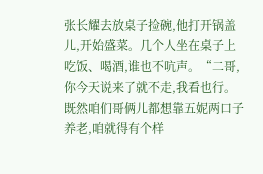张长耀去放桌子捡碗,他打开锅盖儿,开始盛菜。几个人坐在桌子上吃饭、喝酒,谁也不吭声。“二哥,你今天说来了就不走,我看也行。既然咱们哥俩儿都想靠五妮两口子养老,咱就得有个样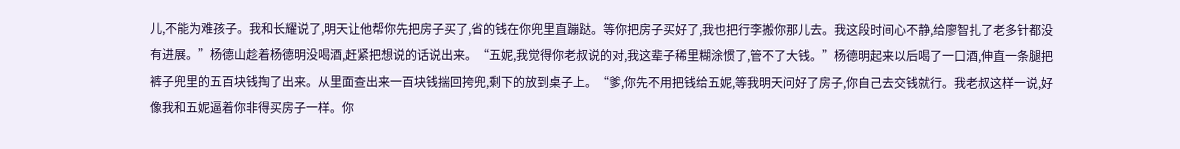儿,不能为难孩子。我和长耀说了,明天让他帮你先把房子买了,省的钱在你兜里直蹦跶。等你把房子买好了,我也把行李搬你那儿去。我这段时间心不静,给廖智扎了老多针都没有进展。”杨德山趁着杨德明没喝酒,赶紧把想说的话说出来。“五妮,我觉得你老叔说的对,我这辈子稀里糊涂惯了,管不了大钱。”杨德明起来以后喝了一口酒,伸直一条腿把裤子兜里的五百块钱掏了出来。从里面查出来一百块钱揣回挎兜,剩下的放到桌子上。“爹,你先不用把钱给五妮,等我明天问好了房子,你自己去交钱就行。我老叔这样一说,好像我和五妮逼着你非得买房子一样。你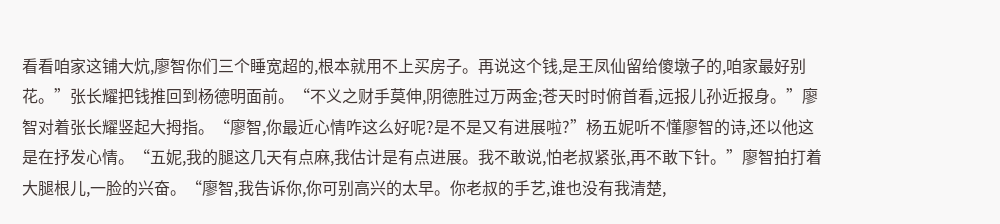看看咱家这铺大炕,廖智你们三个睡宽超的,根本就用不上买房子。再说这个钱,是王凤仙留给傻墩子的,咱家最好别花。”张长耀把钱推回到杨德明面前。“不义之财手莫伸,阴德胜过万两金;苍天时时俯首看,远报儿孙近报身。”廖智对着张长耀竖起大拇指。“廖智,你最近心情咋这么好呢?是不是又有进展啦?”杨五妮听不懂廖智的诗,还以他这是在抒发心情。“五妮,我的腿这几天有点麻,我估计是有点进展。我不敢说,怕老叔紧张,再不敢下针。”廖智拍打着大腿根儿,一脸的兴奋。“廖智,我告诉你,你可别高兴的太早。你老叔的手艺,谁也没有我清楚,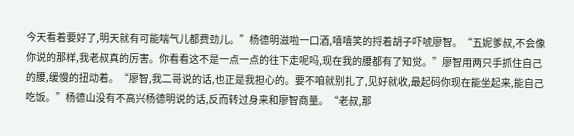今天看着要好了,明天就有可能喘气儿都费劲儿。”杨德明滋啦一口酒,嘻嘻笑的捋着胡子吓唬廖智。“五妮爹叔,不会像你说的那样,我老叔真的厉害。你看看这不是一点一点的往下走呢吗,现在我的腰都有了知觉。”廖智用两只手抓住自己的腰,缓慢的扭动着。“廖智,我二哥说的话,也正是我担心的。要不咱就别扎了,见好就收,最起码你现在能坐起来,能自己吃饭。”杨德山没有不高兴杨德明说的话,反而转过身来和廖智商量。“老叔,那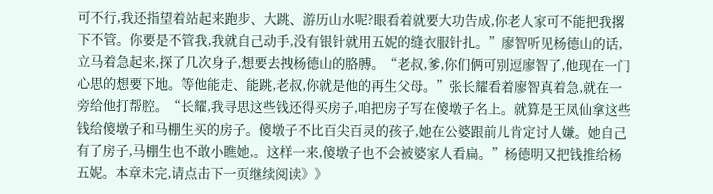可不行,我还指望着站起来跑步、大跳、游历山水呢?眼看着就要大功告成,你老人家可不能把我撂下不管。你要是不管我,我就自己动手,没有银针就用五妮的缝衣服针扎。”廖智听见杨德山的话,立马着急起来,探了几次身子,想要去拽杨德山的胳膊。“老叔,爹,你们俩可别逗廖智了,他现在一门心思的想要下地。等他能走、能跳,老叔,你就是他的再生父母。”张长耀看着廖智真着急,就在一旁给他打帮腔。“长耀,我寻思这些钱还得买房子,咱把房子写在傻墩子名上。就算是王凤仙拿这些钱给傻墩子和马棚生买的房子。傻墩子不比百尖百灵的孩子,她在公婆跟前儿肯定讨人嫌。她自己有了房子,马棚生也不敢小瞧她,。这样一来,傻墩子也不会被婆家人看扁。”杨德明又把钱推给杨五妮。本章未完,请点击下一页继续阅读》》